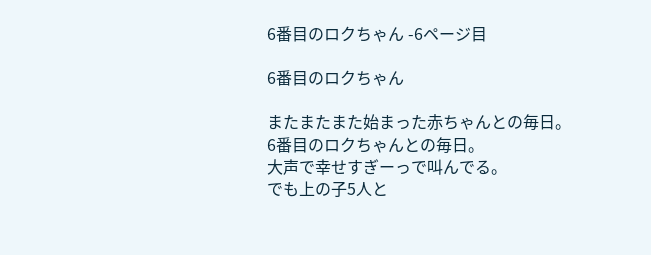6番目のロクちゃん -6ページ目

6番目のロクちゃん

またまたまた始まった赤ちゃんとの毎日。
6番目のロクちゃんとの毎日。
大声で幸せすぎーっで叫んでる。
でも上の子5人と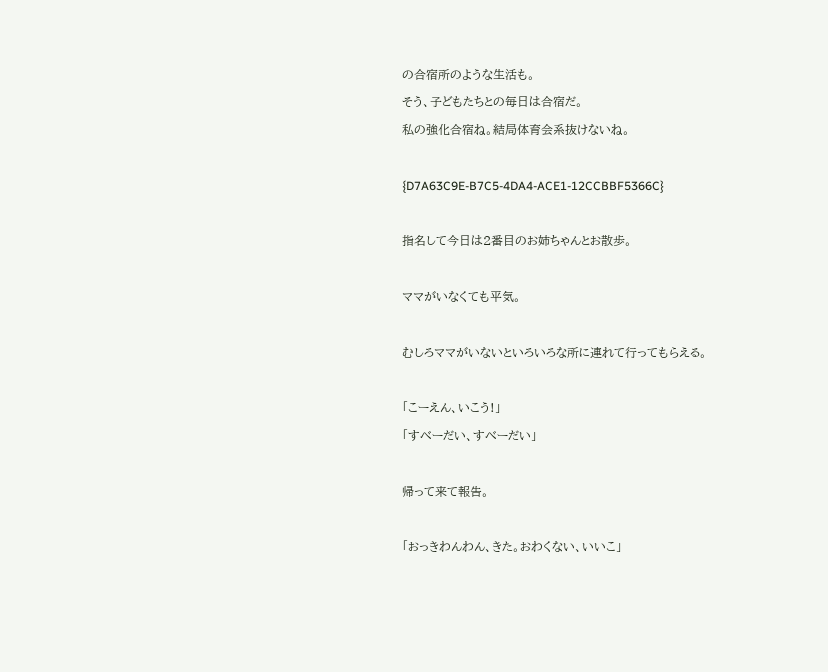の合宿所のような生活も。
そう、子どもたちとの毎日は合宿だ。
私の強化合宿ね。結局体育会系抜けないね。

{D7A63C9E-B7C5-4DA4-ACE1-12CCBBF5366C}

指名して今日は2番目のお姉ちゃんとお散歩。

ママがいなくても平気。

むしろママがいないといろいろな所に連れて行ってもらえる。

「こーえん、いこう!」
「すべーだい、すべーだい」

帰って来て報告。

「おっきわんわん、きた。おわくない、いいこ」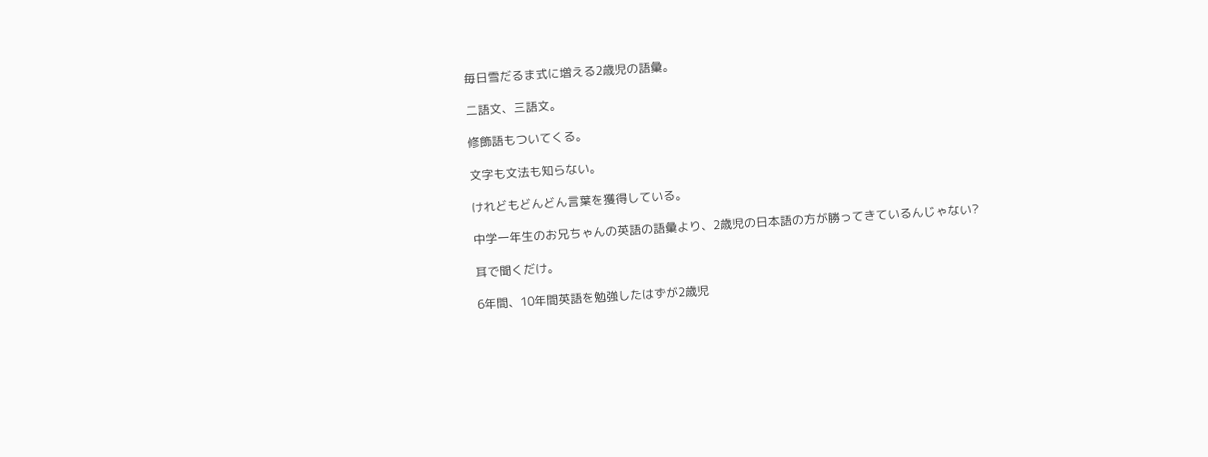毎日雪だるま式に増える2歳児の語彙。

二語文、三語文。

修飾語もついてくる。

文字も文法も知らない。

けれどもどんどん言葉を獲得している。

中学一年生のお兄ちゃんの英語の語彙より、2歳児の日本語の方が勝ってきているんじゃない?

耳で聞くだけ。

6年間、10年間英語を勉強したはずが2歳児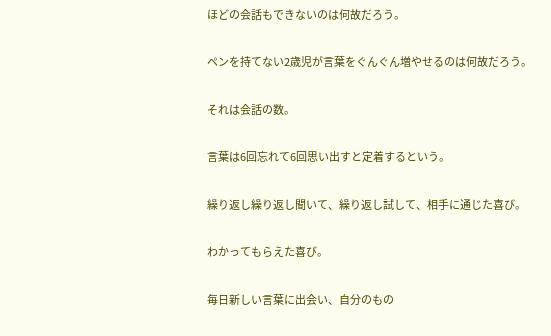ほどの会話もできないのは何故だろう。

ペンを持てない2歳児が言葉をぐんぐん増やせるのは何故だろう。

それは会話の数。

言葉は6回忘れて6回思い出すと定着するという。

繰り返し繰り返し聞いて、繰り返し試して、相手に通じた喜び。

わかってもらえた喜び。

毎日新しい言葉に出会い、自分のもの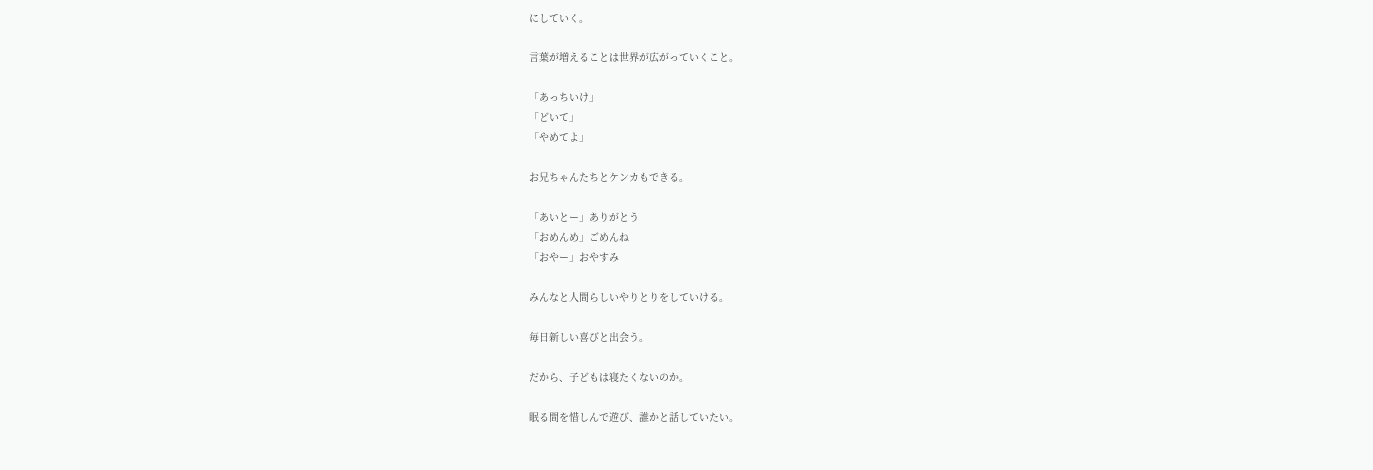にしていく。

言葉が増えることは世界が広がっていくこと。

「あっちいけ」
「どいて」
「やめてよ」

お兄ちゃんたちとケンカもできる。

「あいとー」ありがとう
「おめんめ」ごめんね
「おやー」おやすみ

みんなと人間らしいやりとりをしていける。

毎日新しい喜びと出会う。

だから、子どもは寝たくないのか。

眠る間を惜しんで遊び、誰かと話していたい。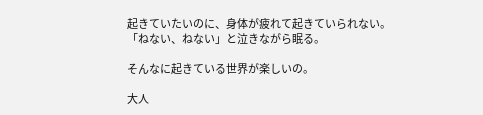起きていたいのに、身体が疲れて起きていられない。
「ねない、ねない」と泣きながら眠る。

そんなに起きている世界が楽しいの。

大人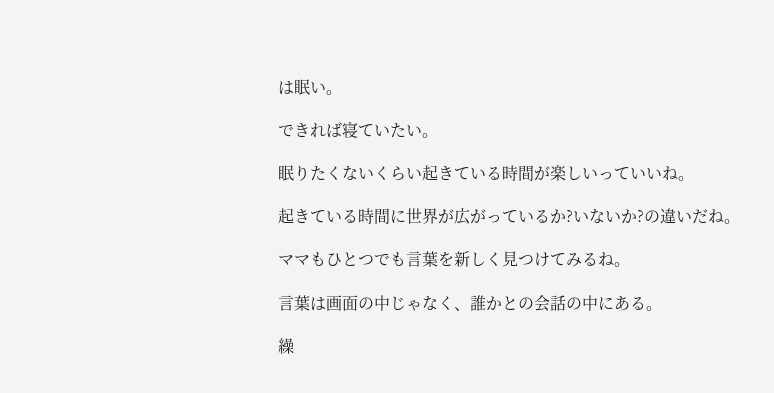は眠い。

できれば寝ていたい。

眠りたくないくらい起きている時間が楽しいっていいね。

起きている時間に世界が広がっているか?いないか?の違いだね。

ママもひとつでも言葉を新しく見つけてみるね。

言葉は画面の中じゃなく、誰かとの会話の中にある。

繰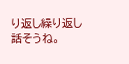り返し繰り返し話そうね。